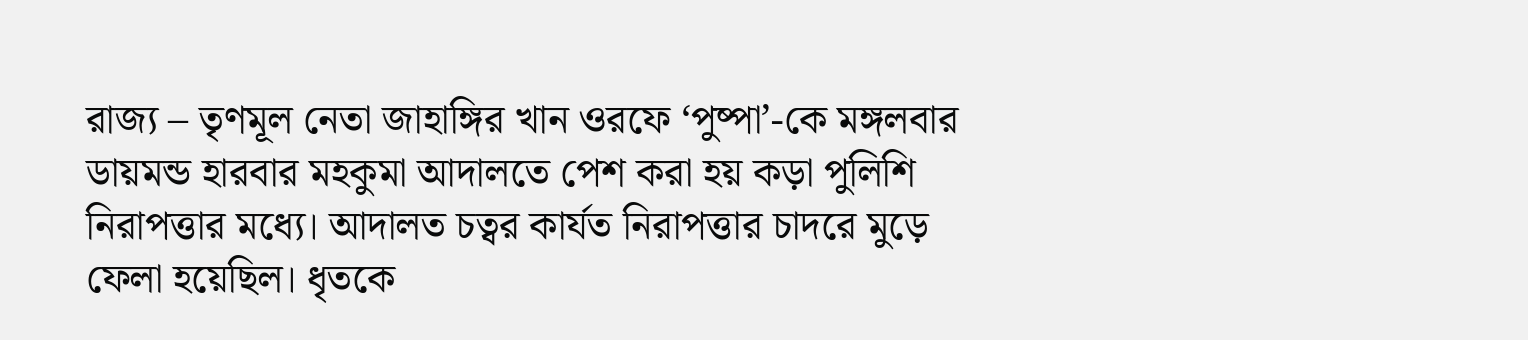রাজ্য – তৃণমূল নেতা জাহাঙ্গির খান ওরফে ‘পুষ্পা’-কে মঙ্গলবার ডায়মন্ড হারবার মহকুমা আদালতে পেশ করা হয় কড়া পুলিশি নিরাপত্তার মধ্যে। আদালত চত্বর কার্যত নিরাপত্তার চাদরে মুড়ে ফেলা হয়েছিল। ধৃতকে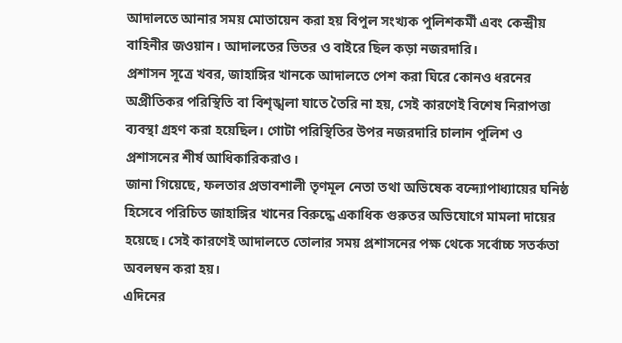আদালতে আনার সময় মোতায়েন করা হয় বিপুল সংখ্যক পুলিশকর্মী এবং কেন্দ্রীয় বাহিনীর জওয়ান। আদালতের ভিতর ও বাইরে ছিল কড়া নজরদারি।
প্রশাসন সূত্রে খবর, জাহাঙ্গির খানকে আদালতে পেশ করা ঘিরে কোনও ধরনের অপ্রীতিকর পরিস্থিতি বা বিশৃঙ্খলা যাতে তৈরি না হয়, সেই কারণেই বিশেষ নিরাপত্তা ব্যবস্থা গ্রহণ করা হয়েছিল। গোটা পরিস্থিতির উপর নজরদারি চালান পুলিশ ও প্রশাসনের শীর্ষ আধিকারিকরাও।
জানা গিয়েছে, ফলতার প্রভাবশালী তৃণমূল নেতা তথা অভিষেক বন্দ্যোপাধ্যায়ের ঘনিষ্ঠ হিসেবে পরিচিত জাহাঙ্গির খানের বিরুদ্ধে একাধিক গুরুতর অভিযোগে মামলা দায়ের হয়েছে। সেই কারণেই আদালতে তোলার সময় প্রশাসনের পক্ষ থেকে সর্বোচ্চ সতর্কতা অবলম্বন করা হয়।
এদিনের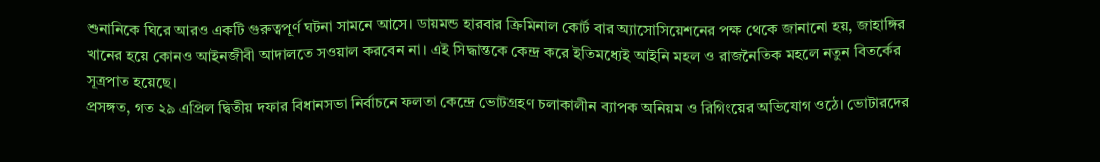শুনানিকে ঘিরে আরও একটি গুরুত্বপূর্ণ ঘটনা সামনে আসে। ডায়মন্ড হারবার ক্রিমিনাল কোর্ট বার অ্যাসোসিয়েশনের পক্ষ থেকে জানানো হয়, জাহাঙ্গির খানের হয়ে কোনও আইনজীবী আদালতে সওয়াল করবেন না। এই সিদ্ধান্তকে কেন্দ্র করে ইতিমধ্যেই আইনি মহল ও রাজনৈতিক মহলে নতুন বিতর্কের সূত্রপাত হয়েছে।
প্রসঙ্গত, গত ২৯ এপ্রিল দ্বিতীয় দফার বিধানসভা নির্বাচনে ফলতা কেন্দ্রে ভোটগ্রহণ চলাকালীন ব্যাপক অনিয়ম ও রিগিংয়ের অভিযোগ ওঠে। ভোটারদের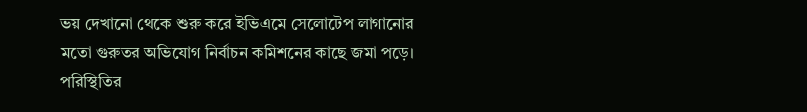ভয় দেখানো থেকে শুরু করে ইভিএমে সেলোটেপ লাগানোর মতো গুরুতর অভিযোগ নির্বাচন কমিশনের কাছে জমা পড়ে। পরিস্থিতির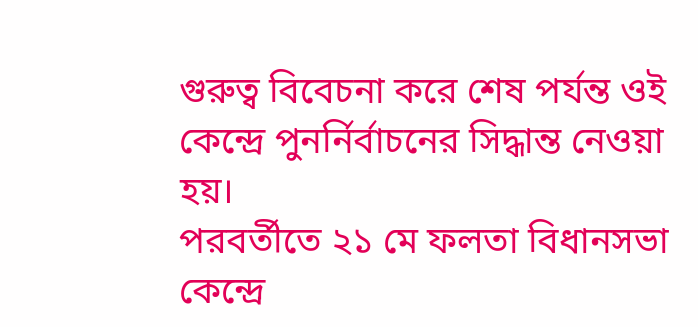গুরুত্ব বিবেচনা করে শেষ পর্যন্ত ওই কেন্দ্রে পুনর্নির্বাচনের সিদ্ধান্ত নেওয়া হয়।
পরবর্তীতে ২১ মে ফলতা বিধানসভা কেন্দ্রে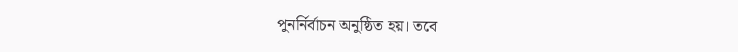পুনর্নির্বাচন অনুষ্ঠিত হয়। তবে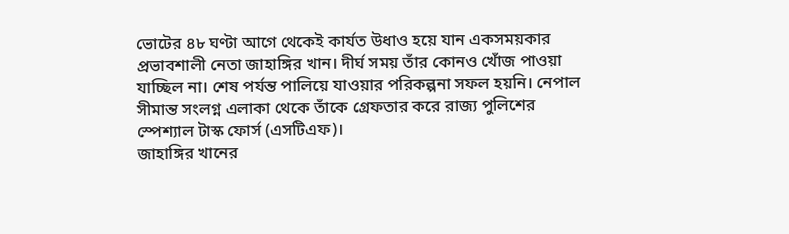ভোটের ৪৮ ঘণ্টা আগে থেকেই কার্যত উধাও হয়ে যান একসময়কার প্রভাবশালী নেতা জাহাঙ্গির খান। দীর্ঘ সময় তাঁর কোনও খোঁজ পাওয়া যাচ্ছিল না। শেষ পর্যন্ত পালিয়ে যাওয়ার পরিকল্পনা সফল হয়নি। নেপাল সীমান্ত সংলগ্ন এলাকা থেকে তাঁকে গ্রেফতার করে রাজ্য পুলিশের স্পেশ্যাল টাস্ক ফোর্স (এসটিএফ)।
জাহাঙ্গির খানের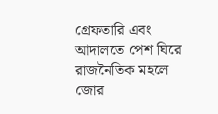গ্রেফতারি এবং আদালতে পেশ ঘিরে রাজনৈতিক মহলে জোর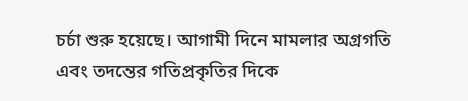চর্চা শুরু হয়েছে। আগামী দিনে মামলার অগ্রগতি এবং তদন্তের গতিপ্রকৃতির দিকে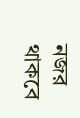নজর থাকবে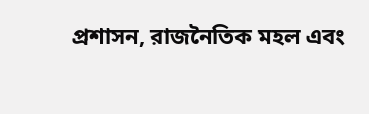প্রশাসন, রাজনৈতিক মহল এবং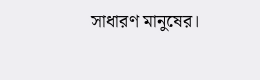সাধারণ মানুষের।